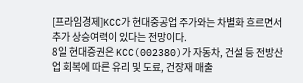[프라임경제]KCC가 현대중공업 주가와는 차별화 흐르면서 추가 상승여력이 있다는 전망이다.
8일 현대증권은 KCC(002380)가 자동차, 건설 등 전방산업 회복에 따른 유리 및 도료, 건장재 매출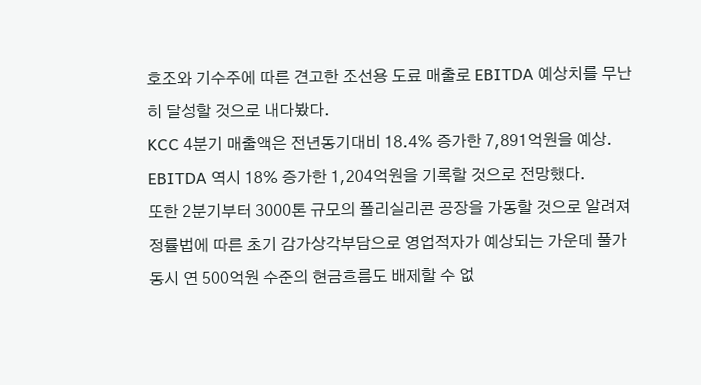호조와 기수주에 따른 견고한 조선용 도료 매출로 EBITDA 예상치를 무난히 달성할 것으로 내다봤다.
KCC 4분기 매출액은 전년동기대비 18.4% 증가한 7,891억원을 예상. EBITDA 역시 18% 증가한 1,204억원을 기록할 것으로 전망했다.
또한 2분기부터 3000톤 규모의 폴리실리콘 공장을 가동할 것으로 알려져 정률법에 따른 초기 감가상각부담으로 영업적자가 예상되는 가운데 풀가동시 연 500억원 수준의 현금흐름도 배제할 수 없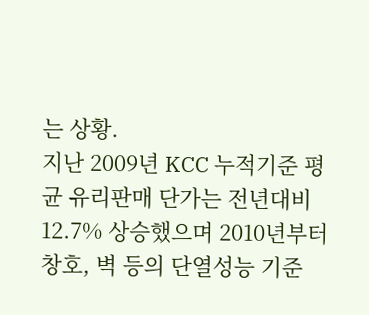는 상황.
지난 2009년 KCC 누적기준 평균 유리판매 단가는 전년대비 12.7% 상승했으며 2010년부터 창호, 벽 등의 단열성능 기준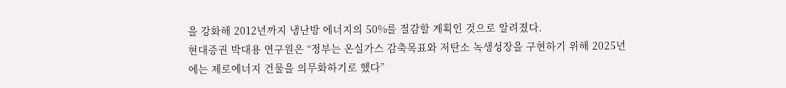을 강화해 2012년까지 냉난방 에너지의 50%를 절감할 계획인 것으로 알려졌다.
현대증권 박대용 연구원은 “정부는 온실가스 감축목표와 저탄소 녹생성장을 구현하기 위해 2025년에는 제로에너지 건물을 의무화하기로 했다”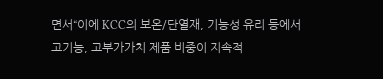면서“이에 KCC의 보온/단열재, 기능성 유리 등에서 고기능, 고부가가치 제품 비중이 지속적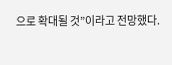으로 확대될 것”이라고 전망했다.